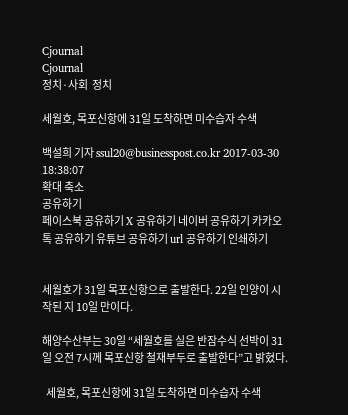Cjournal
Cjournal
정치·사회  정치

세월호, 목포신항에 31일 도착하면 미수습자 수색

백설희 기자 ssul20@businesspost.co.kr 2017-03-30 18:38:07
확대 축소
공유하기
페이스북 공유하기 X 공유하기 네이버 공유하기 카카오톡 공유하기 유튜브 공유하기 url 공유하기 인쇄하기


세월호가 31일 목포신항으로 출발한다. 22일 인양이 시작된 지 10일 만이다.

해양수산부는 30일 “세월호를 실은 반잠수식 선박이 31일 오전 7시께 목포신항 철재부두로 출발한다”고 밝혔다.

  세월호, 목포신항에 31일 도착하면 미수습자 수색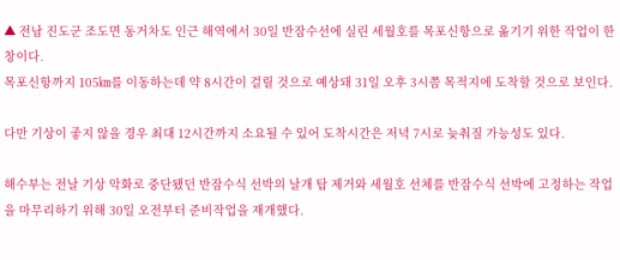▲ 전남 진도군 조도면 동거차도 인근 해역에서 30일 반잠수선에 실린 세월호를 목포신항으로 옮기기 위한 작업이 한창이다.
목포신항까지 105㎞를 이동하는데 약 8시간이 걸릴 것으로 예상돼 31일 오후 3시쯤 목적지에 도착할 것으로 보인다.

다만 기상이 좋지 않을 경우 최대 12시간까지 소요될 수 있어 도착시간은 저녁 7시로 늦춰질 가능성도 있다.

해수부는 전날 기상 악화로 중단됐던 반잠수식 선박의 날개 탑 제거와 세월호 선체를 반잠수식 선박에 고정하는 작업을 마무리하기 위해 30일 오전부터 준비작업을 재개했다.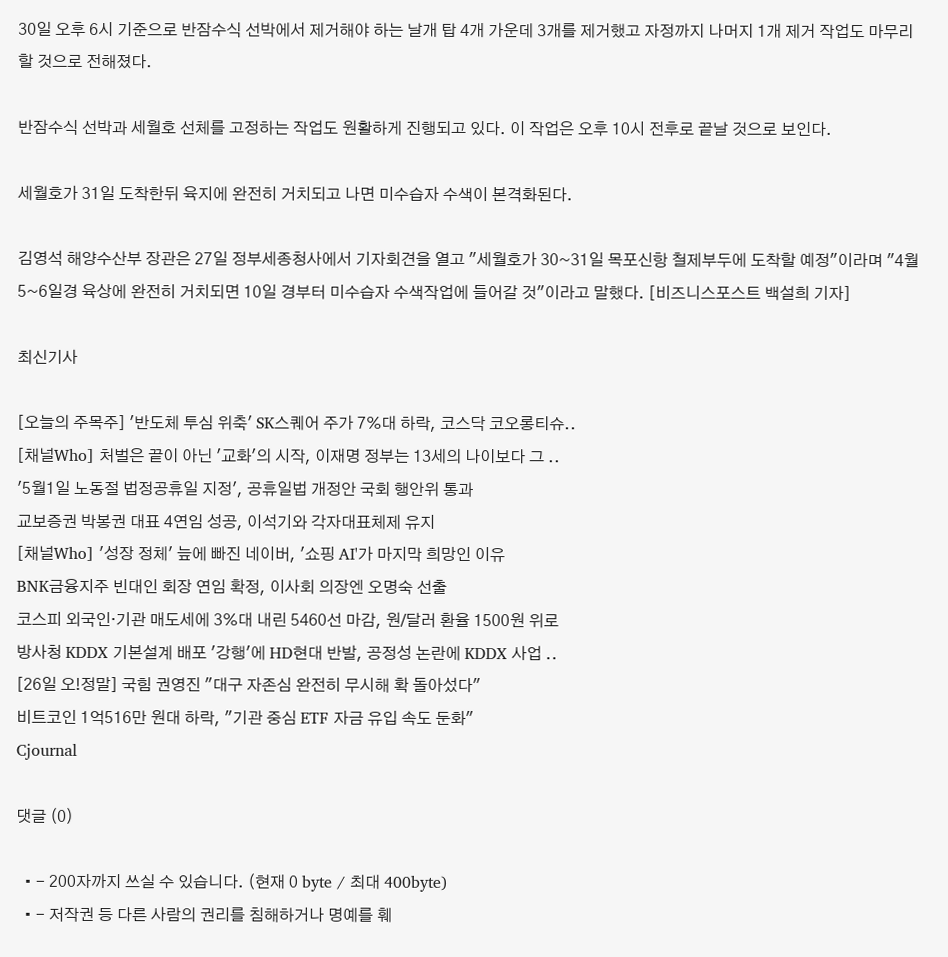30일 오후 6시 기준으로 반잠수식 선박에서 제거해야 하는 날개 탑 4개 가운데 3개를 제거했고 자정까지 나머지 1개 제거 작업도 마무리할 것으로 전해졌다.

반잠수식 선박과 세월호 선체를 고정하는 작업도 원활하게 진행되고 있다. 이 작업은 오후 10시 전후로 끝날 것으로 보인다.

세월호가 31일 도착한뒤 육지에 완전히 거치되고 나면 미수습자 수색이 본격화된다.

김영석 해양수산부 장관은 27일 정부세종청사에서 기자회견을 열고 "세월호가 30~31일 목포신항 철제부두에 도착할 예정"이라며 "4월 5~6일경 육상에 완전히 거치되면 10일 경부터 미수습자 수색작업에 들어갈 것"이라고 말했다. [비즈니스포스트 백설희 기자]

최신기사

[오늘의 주목주] '반도체 투심 위축' SK스퀘어 주가 7%대 하락, 코스닥 코오롱티슈..
[채널Who] 처벌은 끝이 아닌 '교화'의 시작, 이재명 정부는 13세의 나이보다 그 ..
'5월1일 노동절 법정공휴일 지정', 공휴일법 개정안 국회 행안위 통과
교보증권 박봉권 대표 4연임 성공, 이석기와 각자대표체제 유지
[채널Who] '성장 정체' 늪에 빠진 네이버, '쇼핑 AI'가 마지막 희망인 이유
BNK금융지주 빈대인 회장 연임 확정, 이사회 의장엔 오명숙 선출
코스피 외국인·기관 매도세에 3%대 내린 5460선 마감, 원/달러 환율 1500원 위로
방사청 KDDX 기본설계 배포 '강행'에 HD현대 반발, 공정성 논란에 KDDX 사업 ..
[26일 오!정말] 국힘 권영진 "대구 자존심 완전히 무시해 확 돌아섰다"
비트코인 1억516만 원대 하락, "기관 중심 ETF 자금 유입 속도 둔화"
Cjournal

댓글 (0)

  • - 200자까지 쓰실 수 있습니다. (현재 0 byte / 최대 400byte)
  • - 저작권 등 다른 사람의 권리를 침해하거나 명예를 훼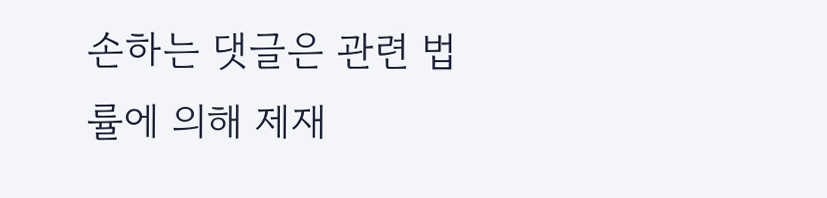손하는 댓글은 관련 법률에 의해 제재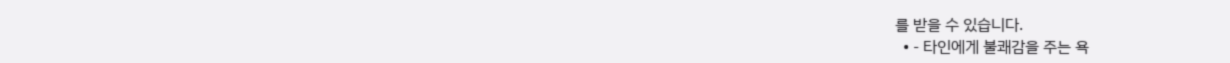를 받을 수 있습니다.
  • - 타인에게 불쾌감을 주는 욕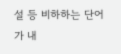설 등 비하하는 단어가 내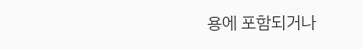용에 포함되거나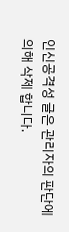인신공격성 글은 관리자의 판단에 의해 삭제 합니다.